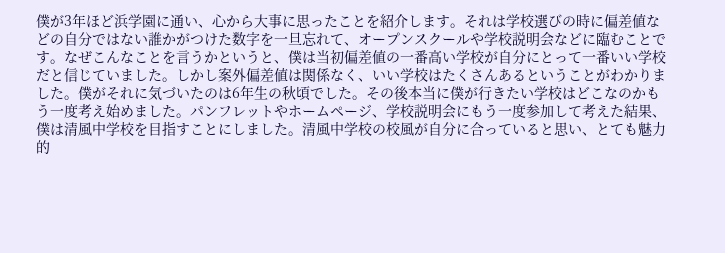僕が3年ほど浜学園に通い、心から大事に思ったことを紹介します。それは学校選びの時に偏差値などの自分ではない誰かがつけた数字を一旦忘れて、オープンスクールや学校説明会などに臨むことです。なぜこんなことを言うかというと、僕は当初偏差値の一番高い学校が自分にとって一番いい学校だと信じていました。しかし案外偏差値は関係なく、いい学校はたくさんあるということがわかりました。僕がそれに気づいたのは6年生の秋頃でした。その後本当に僕が行きたい学校はどこなのかもう一度考え始めました。パンフレットやホームページ、学校説明会にもう一度参加して考えた結果、僕は清風中学校を目指すことにしました。清風中学校の校風が自分に合っていると思い、とても魅力的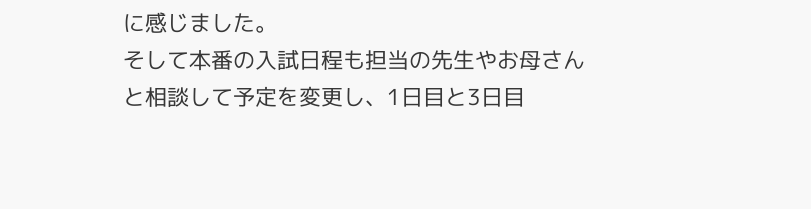に感じました。
そして本番の入試日程も担当の先生やお母さんと相談して予定を変更し、1日目と3日目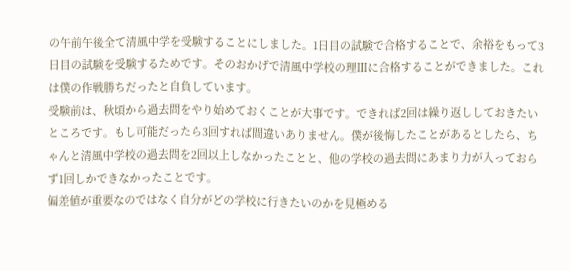の午前午後全て清風中学を受験することにしました。1日目の試験で合格することで、余裕をもって3日目の試験を受験するためです。そのおかげで清風中学校の理Ⅲに合格することができました。これは僕の作戦勝ちだったと自負しています。
受験前は、秋頃から過去問をやり始めておくことが大事です。できれば2回は繰り返ししておきたいところです。もし可能だったら3回すれば間違いありません。僕が後悔したことがあるとしたら、ちゃんと清風中学校の過去問を2回以上しなかったことと、他の学校の過去問にあまり力が入っておらず1回しかできなかったことです。
偏差値が重要なのではなく自分がどの学校に行きたいのかを見極める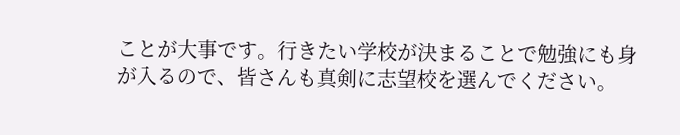ことが大事です。行きたい学校が決まることで勉強にも身が入るので、皆さんも真剣に志望校を選んでください。